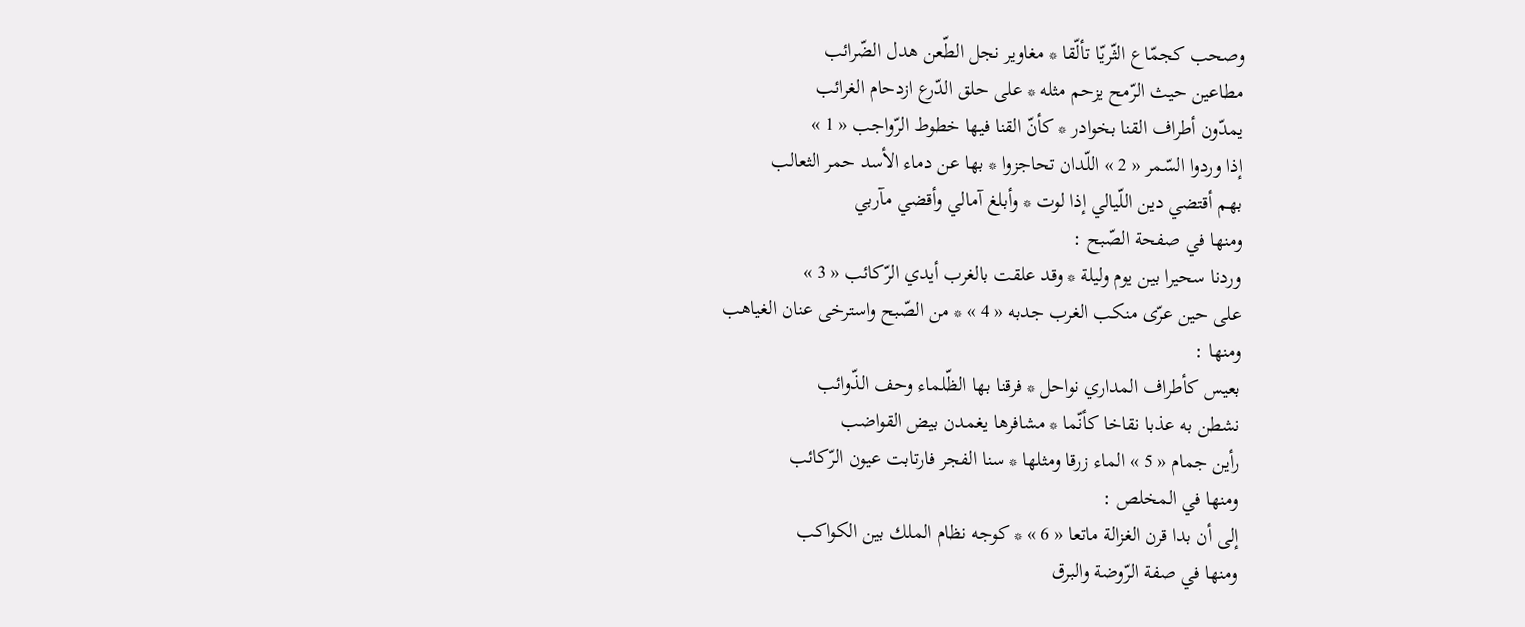وصحب كجمّاع الثّريّا تألّقا * مغاوير نجل الطّعن هدل الضّرائب
مطاعين حيث الرّمح يزحم مثله * على حلق الدّرع ازدحام الغرائب
يمدّون أطراف القنا بخوادر * كأنّ القنا فيها خطوط الرّواجب « 1 »
إذا وردوا السّمر « 2 » اللّدان تحاجزوا * بها عن دماء الأسد حمر الثعالب
بهم أقتضي دين اللّيالي إذا لوت * وأبلغ آمالي وأقضي مآربي
ومنها في صفحة الصّبح :
وردنا سحيرا بين يوم وليلة * وقد علقت بالغرب أيدي الرّكائب « 3 »
على حين عرّى منكب الغرب جدبه « 4 » * من الصّبح واسترخى عنان الغياهب
ومنها :
بعيس كأطراف المداري نواحل * فرقنا بها الظّلماء وحف الذّوائب
نشطن به عذبا نقاخا كأنّما * مشافرها يغمدن بيض القواضب
رأين جمام « 5 » الماء زرقا ومثلها * سنا الفجر فارتابت عيون الرّكائب
ومنها في المخلص :
إلى أن بدا قرن الغزالة ماتعا « 6 » * كوجه نظام الملك بين الكواكب
ومنها في صفة الرّوضة والبرق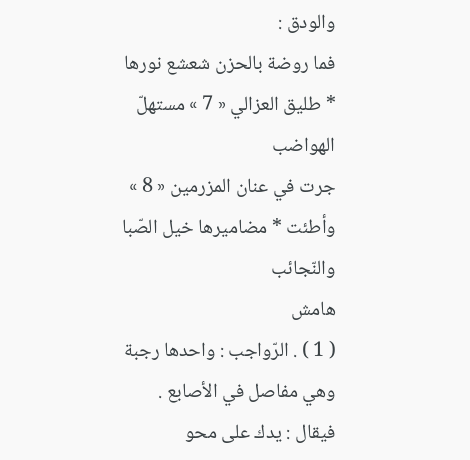والودق :
فما روضة بالحزن شعشع نورها * طليق العزالي « 7 » مستهلّ الهواضب
جرت في عنان المزرمين « 8 » وأطئت * مضاميرها خيل الصّبا والنّجائب
هامش
( 1 ) . الرّواجب : واحدها رجبة وهي مفاصل في الأصابع . فيقال : يدك على محو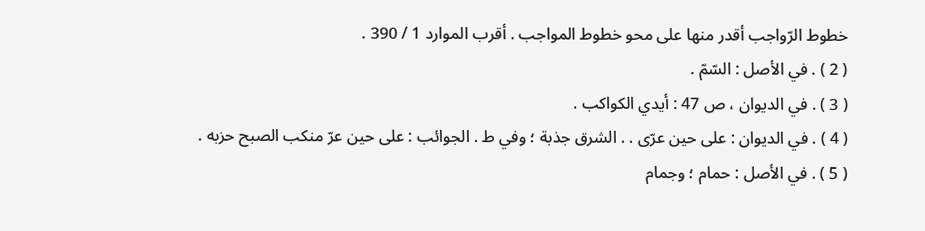خطوط الرّواجب أقدر منها على محو خطوط المواجب . أقرب الموارد 1 / 390 .
( 2 ) . في الأصل : السّمّ .
( 3 ) . في الديوان ، ص 47 : أيدي الكواكب .
( 4 ) . في الديوان : على حين عرّى . . الشرق جذبة ؛ وفي ط . الجوائب : على حين عرّ منكب الصبح حزبه .
( 5 ) . في الأصل : حمام ؛ وجمام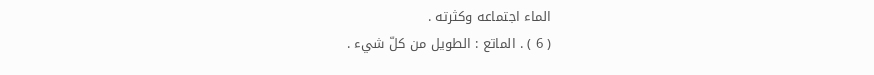الماء اجتماعه وكثرته .
( 6 ) . الماتع : الطويل من كلّ شيء .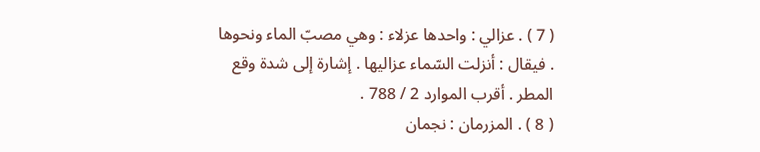( 7 ) . عزالي : واحدها عزلاء : وهي مصبّ الماء ونحوها . فيقال : أنزلت السّماء عزاليها . إشارة إلى شدة وقع المطر . أقرب الموارد 2 / 788 .
( 8 ) . المزرمان : نجمان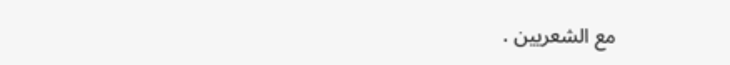مع الشعريين .